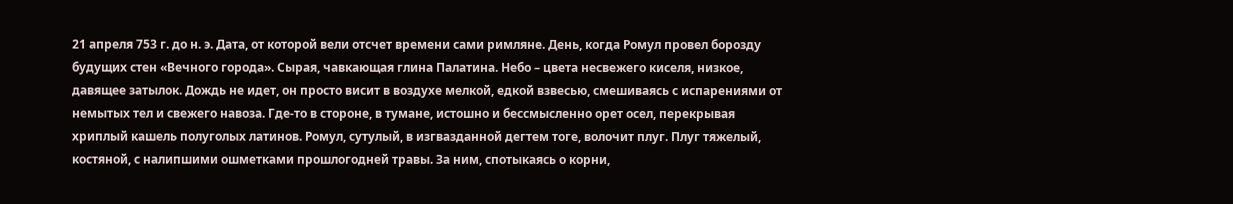21 апреля 753 г. до н. э. Дата, от которой вели отсчет времени сами римляне. День, когда Ромул провел борозду будущих стен «Вечного города». Сырая, чавкающая глина Палатина. Небо – цвета несвежего киселя, низкое, давящее затылок. Дождь не идет, он просто висит в воздухе мелкой, едкой взвесью, смешиваясь с испарениями от немытых тел и свежего навоза. Где-то в стороне, в тумане, истошно и бессмысленно орет осел, перекрывая хриплый кашель полуголых латинов. Ромул, сутулый, в изгвазданной дегтем тоге, волочит плуг. Плуг тяжелый, костяной, с налипшими ошметками прошлогодней травы. За ним, спотыкаясь о корни,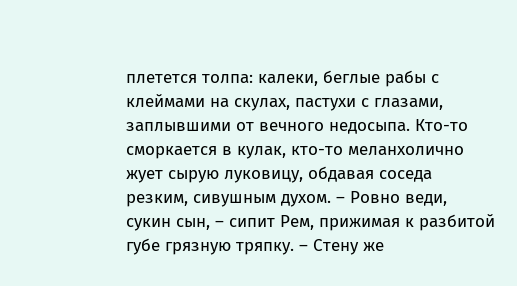плетется толпа: калеки, беглые рабы с клеймами на скулах, пастухи с глазами, заплывшими от вечного недосыпа. Кто-то сморкается в кулак, кто-то меланхолично жует сырую луковицу, обдавая соседа резким, сивушным духом. – Ровно веди, сукин сын, – сипит Рем, прижимая к разбитой губе грязную тряпку. – Стену же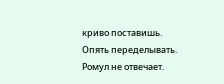криво поставишь. Опять переделывать. Ромул не отвечает.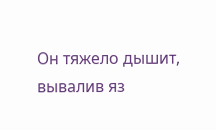Он тяжело дышит, вывалив яз